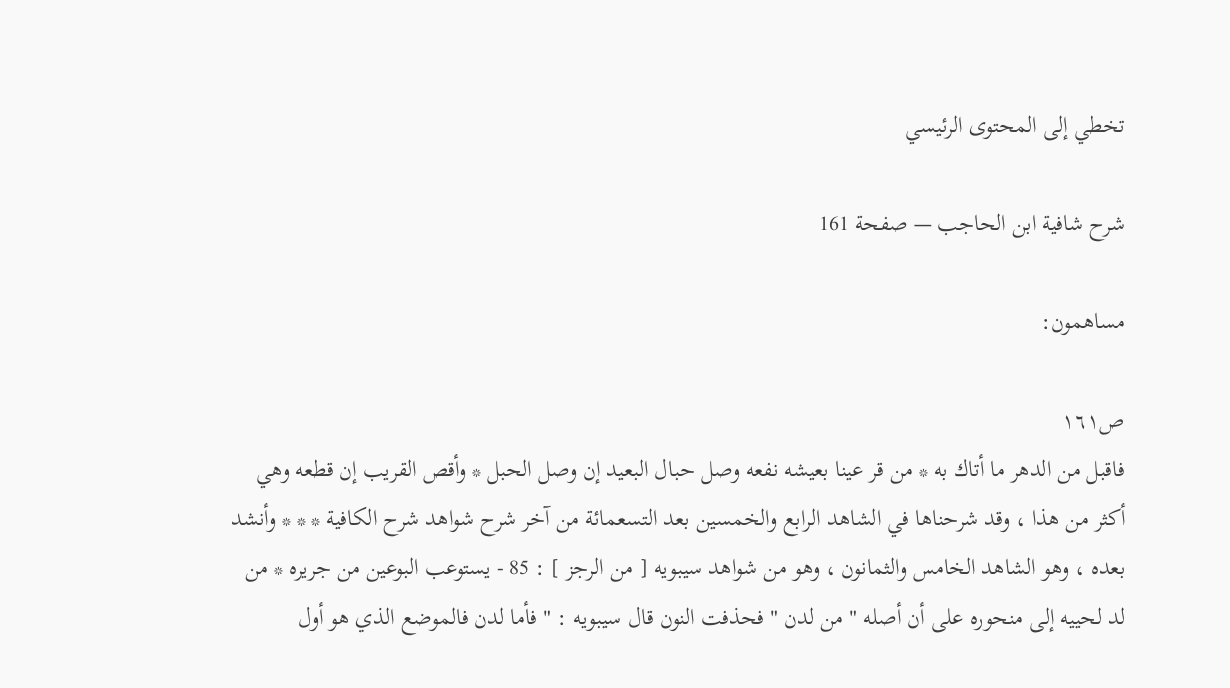تخطي إلى المحتوى الرئيسي

شرح شافية ابن الحاجب — صفحة 161

مساهمون:

ص١٦١
فاقبل من الدهر ما أتاك به * من قر عينا بعيشه نفعه وصل حبال البعيد إن وصل الحبل * وأقص القريب إن قطعه وهي أكثر من هذا ، وقد شرحناها في الشاهد الرابع والخمسين بعد التسعمائة من آخر شرح شواهد شرح الكافية * * * وأنشد بعده ، وهو الشاهد الخامس والثمانون ، وهو من شواهد سيبويه [ من الرجز ] : 85 - يستوعب البوعين من جريره * من لد لحييه إلى منحوره على أن أصله " من لدن " فحذفت النون قال سيبويه : " فأما لدن فالموضع الذي هو أول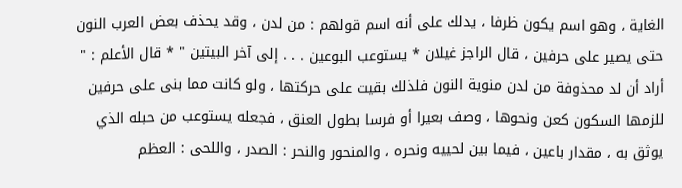الغاية ، وهو اسم يكون ظرفا ، يدلك على أنه اسم قولهم : من لدن ، وقد يحذف بعض العرب النون حتى يصير على حرفين ، قال الراجز غيلان * يستوعب البوعين . . . إلى آخر البيتين " * قال الأعلم : " أراد أن لد محذوفة من لدن منوية النون فلذلك بقيت على حركتها ، ولو كانت مما بنى على حرفين للزمها السكون كعن ونحوها ، وصف بعيرا أو فرسا بطول العنق ، فجعله يستوعب من حبله الذي يوثق به ، مقدار باعين ، فيما بين لحييه ونحره ، والمنحور والنحر : الصدر ، واللحى : العظم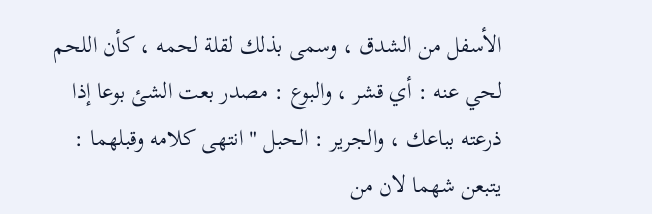الأسفل من الشدق ، وسمى بذلك لقلة لحمه ، كأن اللحم لحي عنه : أي قشر ، والبوع : مصدر بعت الشئ بوعا إذا ذرعته بباعك ، والجرير : الحبل " انتهى كلامه وقبلهما : يتبعن شهما لان من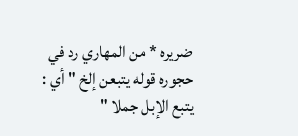ضريره * من المهاري رد في حجوره قوله يتبعن إلخ " أي : يتبع الإبل جملا "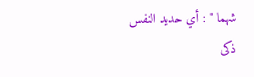شهما " : أي حديد النفس ذكى